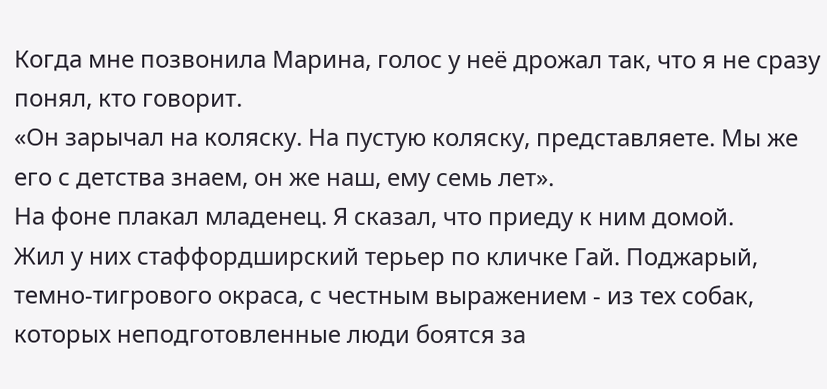Когда мне позвонила Марина, голос у неё дрожал так, что я не сразу понял, кто говорит.
«Он зарычал на коляску. На пустую коляску, представляете. Мы же его с детства знаем, он же наш, ему семь лет».
На фоне плакал младенец. Я сказал, что приеду к ним домой.
Жил у них стаффордширский терьер по кличке Гай. Поджарый, темно-тигрового окраса, с честным выражением - из тех собак, которых неподготовленные люди боятся за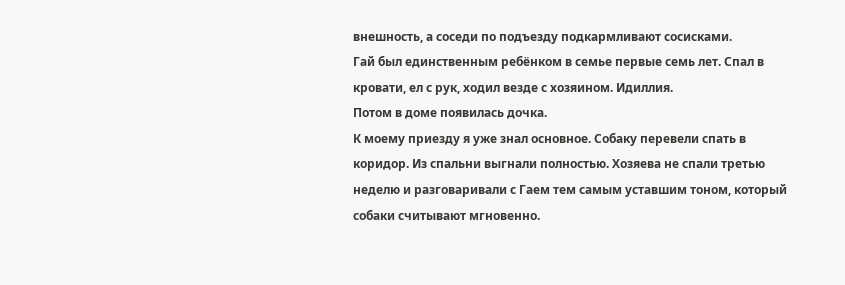внешность, а соседи по подъезду подкармливают сосисками.
Гай был единственным ребёнком в семье первые семь лет. Спал в кровати, ел с рук, ходил везде с хозяином. Идиллия.
Потом в доме появилась дочка.
К моему приезду я уже знал основное. Собаку перевели спать в коридор. Из спальни выгнали полностью. Хозяева не спали третью неделю и разговаривали с Гаем тем самым уставшим тоном, который собаки считывают мгновенно.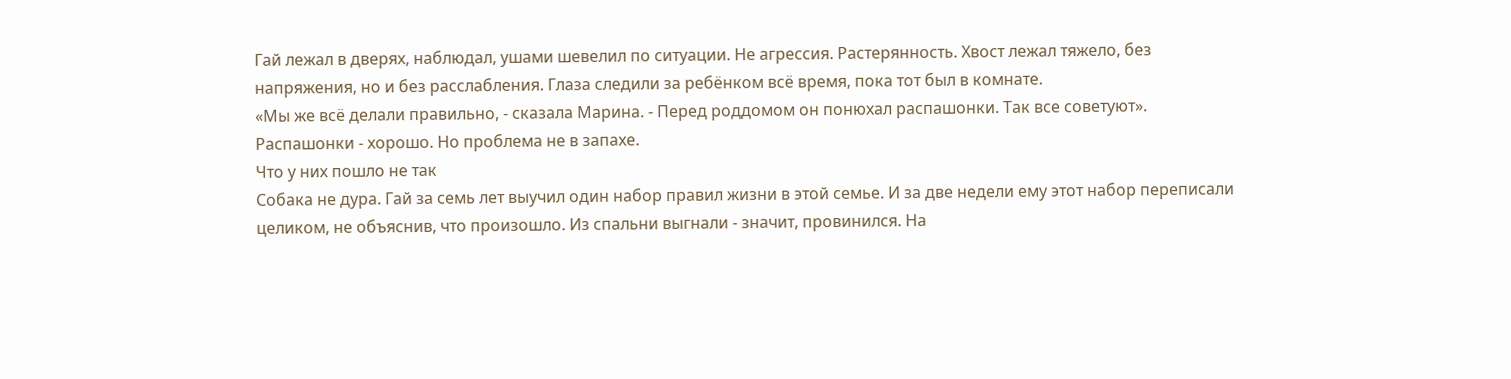Гай лежал в дверях, наблюдал, ушами шевелил по ситуации. Не агрессия. Растерянность. Хвост лежал тяжело, без напряжения, но и без расслабления. Глаза следили за ребёнком всё время, пока тот был в комнате.
«Мы же всё делали правильно, - сказала Марина. - Перед роддомом он понюхал распашонки. Так все советуют».
Распашонки - хорошо. Но проблема не в запахе.
Что у них пошло не так
Собака не дура. Гай за семь лет выучил один набор правил жизни в этой семье. И за две недели ему этот набор переписали целиком, не объяснив, что произошло. Из спальни выгнали - значит, провинился. На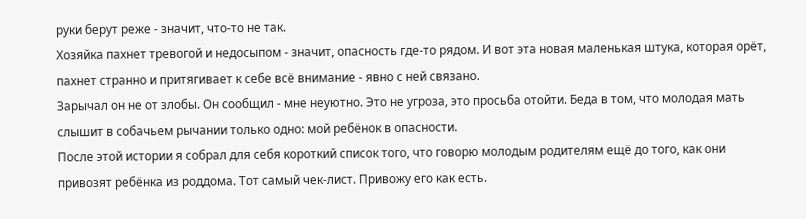руки берут реже - значит, что-то не так.
Хозяйка пахнет тревогой и недосыпом - значит, опасность где-то рядом. И вот эта новая маленькая штука, которая орёт, пахнет странно и притягивает к себе всё внимание - явно с ней связано.
Зарычал он не от злобы. Он сообщил - мне неуютно. Это не угроза, это просьба отойти. Беда в том, что молодая мать слышит в собачьем рычании только одно: мой ребёнок в опасности.
После этой истории я собрал для себя короткий список того, что говорю молодым родителям ещё до того, как они привозят ребёнка из роддома. Тот самый чек-лист. Привожу его как есть.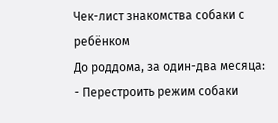Чек-лист знакомства собаки с ребёнком
До роддома, за один-два месяца:
- Перестроить режим собаки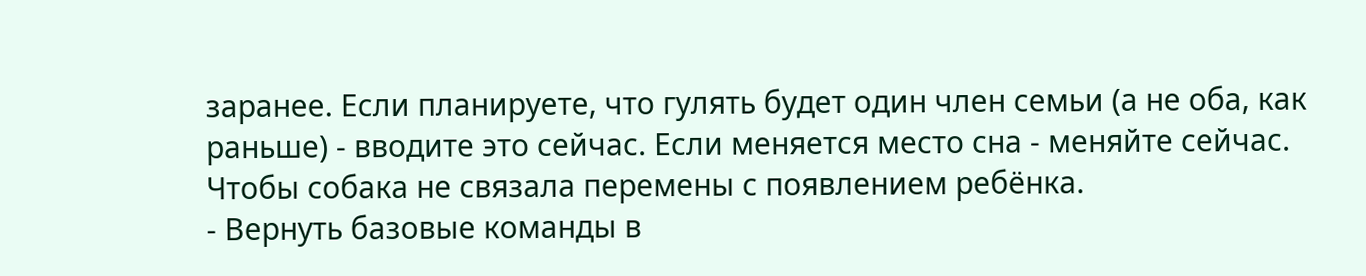заранее. Если планируете, что гулять будет один член семьи (а не оба, как раньше) - вводите это сейчас. Если меняется место сна - меняйте сейчас. Чтобы собака не связала перемены с появлением ребёнка.
- Вернуть базовые команды в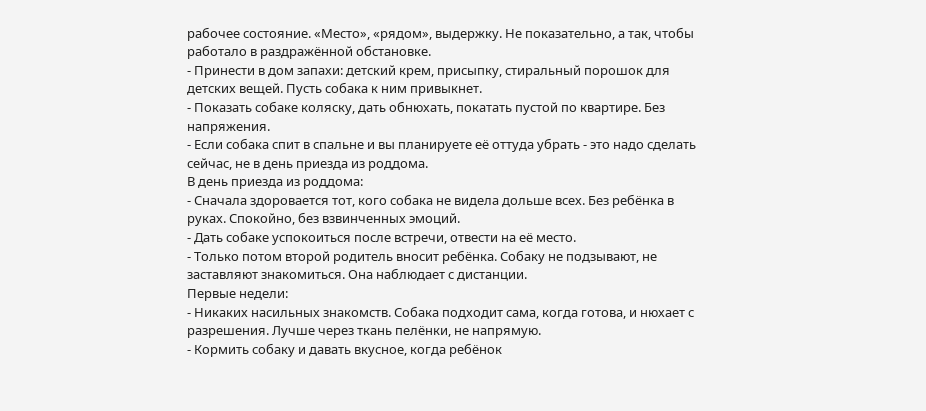рабочее состояние. «Место», «рядом», выдержку. Не показательно, а так, чтобы работало в раздражённой обстановке.
- Принести в дом запахи: детский крем, присыпку, стиральный порошок для детских вещей. Пусть собака к ним привыкнет.
- Показать собаке коляску, дать обнюхать, покатать пустой по квартире. Без напряжения.
- Если собака спит в спальне и вы планируете её оттуда убрать - это надо сделать сейчас, не в день приезда из роддома.
В день приезда из роддома:
- Сначала здоровается тот, кого собака не видела дольше всех. Без ребёнка в руках. Спокойно, без взвинченных эмоций.
- Дать собаке успокоиться после встречи, отвести на её место.
- Только потом второй родитель вносит ребёнка. Собаку не подзывают, не заставляют знакомиться. Она наблюдает с дистанции.
Первые недели:
- Никаких насильных знакомств. Собака подходит сама, когда готова, и нюхает с разрешения. Лучше через ткань пелёнки, не напрямую.
- Кормить собаку и давать вкусное, когда ребёнок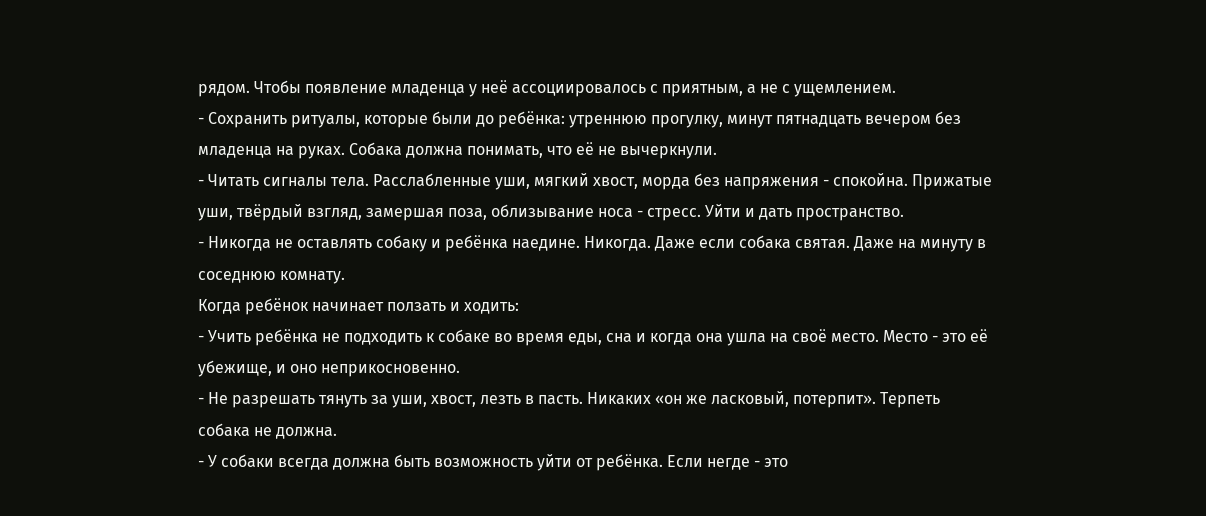рядом. Чтобы появление младенца у неё ассоциировалось с приятным, а не с ущемлением.
- Сохранить ритуалы, которые были до ребёнка: утреннюю прогулку, минут пятнадцать вечером без младенца на руках. Собака должна понимать, что её не вычеркнули.
- Читать сигналы тела. Расслабленные уши, мягкий хвост, морда без напряжения - спокойна. Прижатые уши, твёрдый взгляд, замершая поза, облизывание носа - стресс. Уйти и дать пространство.
- Никогда не оставлять собаку и ребёнка наедине. Никогда. Даже если собака святая. Даже на минуту в соседнюю комнату.
Когда ребёнок начинает ползать и ходить:
- Учить ребёнка не подходить к собаке во время еды, сна и когда она ушла на своё место. Место - это её убежище, и оно неприкосновенно.
- Не разрешать тянуть за уши, хвост, лезть в пасть. Никаких «он же ласковый, потерпит». Терпеть собака не должна.
- У собаки всегда должна быть возможность уйти от ребёнка. Если негде - это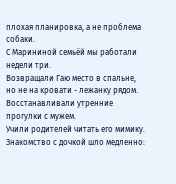плохая планировка, а не проблема собаки.
С Марининой семьёй мы работали недели три.
Возвращали Гаю место в спальне, но не на кровати - лежанку рядом. Восстанавливали утренние прогулки с мужем.
Учили родителей читать его мимику.
Знакомство с дочкой шло медленно: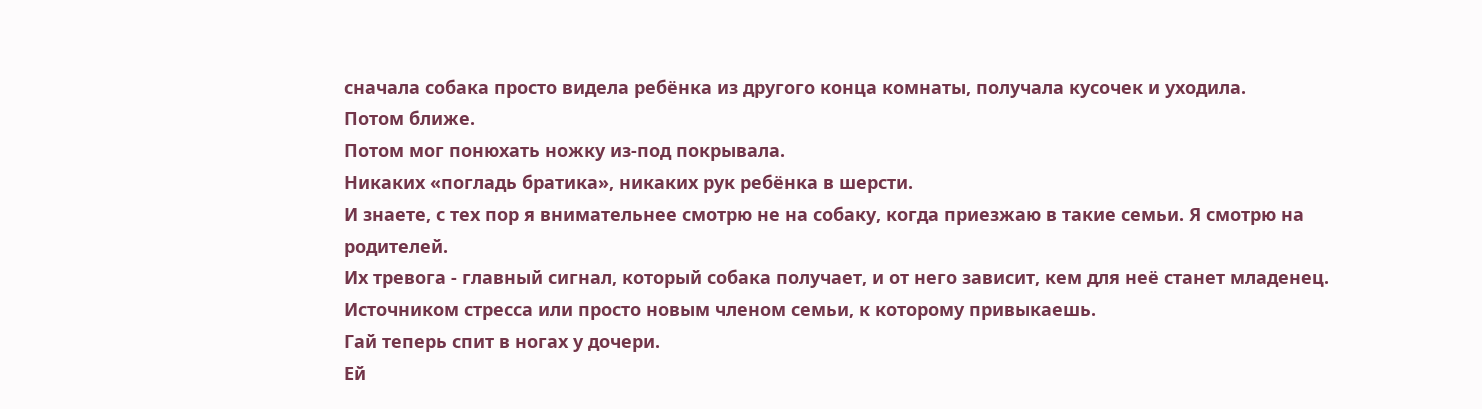сначала собака просто видела ребёнка из другого конца комнаты, получала кусочек и уходила.
Потом ближе.
Потом мог понюхать ножку из-под покрывала.
Никаких «погладь братика», никаких рук ребёнка в шерсти.
И знаете, с тех пор я внимательнее смотрю не на собаку, когда приезжаю в такие семьи. Я смотрю на родителей.
Их тревога - главный сигнал, который собака получает, и от него зависит, кем для неё станет младенец. Источником стресса или просто новым членом семьи, к которому привыкаешь.
Гай теперь спит в ногах у дочери.
Ей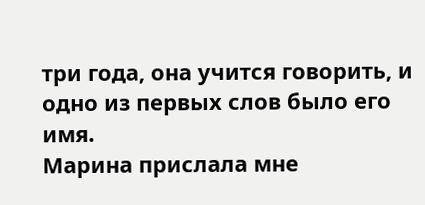три года, она учится говорить, и одно из первых слов было его имя.
Марина прислала мне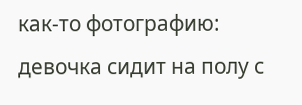как-то фотографию: девочка сидит на полу с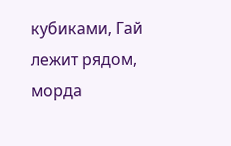кубиками, Гай лежит рядом, морда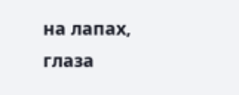на лапах, глаза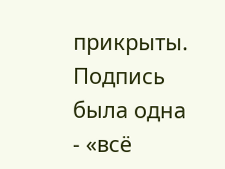прикрыты.
Подпись была одна - «всё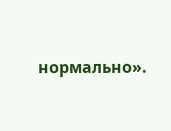нормально».